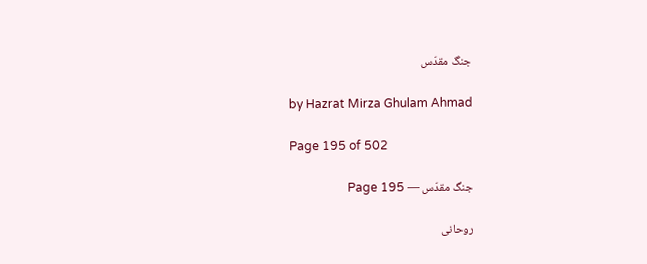جنگ مقدّس

by Hazrat Mirza Ghulam Ahmad

Page 195 of 502

جنگ مقدّس — Page 195

روحانی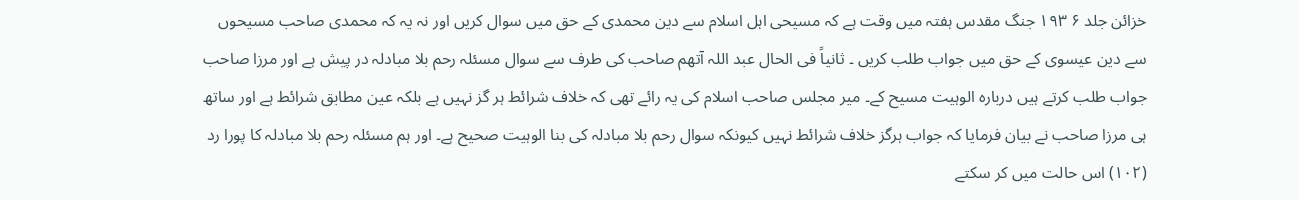خزائن جلد ۶ ۱۹۳ جنگ مقدس ہفتہ میں وقت ہے کہ مسیحی اہل اسلام سے دین محمدی کے حق میں سوال کریں اور نہ یہ کہ محمدی صاحب مسیحوں سے دین عیسوی کے حق میں جواب طلب کریں ۔ ثانیاً فی الحال عبد اللہ آتھم صاحب کی طرف سے سوال مسئلہ رحم بلا مبادلہ در پیش ہے اور مرزا صاحب جواب طلب کرتے ہیں دربارہ الوہیت مسیح کے۔ میر مجلس صاحب اسلام کی یہ رائے تھی کہ خلاف شرائط ہر گز نہیں ہے بلکہ عین مطابق شرائط ہے اور ساتھ ہی مرزا صاحب نے بیان فرمایا کہ جواب ہرگز خلاف شرائط نہیں کیونکہ سوال رحم بلا مبادلہ کی بنا الوہیت صحیح ہے۔ اور ہم مسئلہ رحم بلا مبادلہ کا پورا رد (۱۰۲) اس حالت میں کر سکتے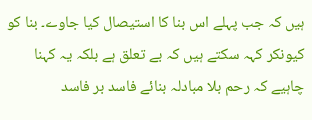ہیں کہ جب پہلے اس بنا کا استیصال کیا جاوے۔ بنا کو کیونکر کہہ سکتے ہیں کہ بے تعلق ہے بلکہ یہ کہنا چاہیے کہ رحم بلا مبادلہ بنائے فاسد بر فاسد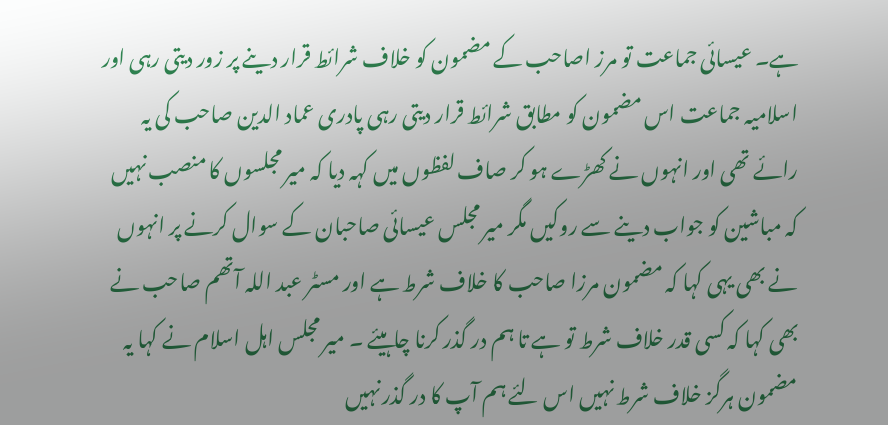ہے۔ عیسائی جماعت تو مرز اصاحب کے مضمون کو خلاف شرائط قرار دینے پر زور دیتی رہی اور اسلامیہ جماعت اس مضمون کو مطابق شرائط قرار دیتی رہی پادری عماد الدین صاحب کی یہ رائے تھی اور انہوں نے کھڑے ہو کر صاف لفظوں میں کہہ دیا کہ میر مجلسوں کا منصب نہیں کہ مباشین کو جواب دینے سے روکیں مگر میر مجلس عیسائی صاحبان کے سوال کرنے پر انہوں نے بھی یہی کہا کہ مضمون مرزا صاحب کا خلاف شرط ہے اور مسٹر عبد اللہ آتھم صاحب نے بھی کہا کہ کسی قدر خلاف شرط تو ہے تا ہم در گذر کرنا چاہیئے ۔ میر مجلس اہل اسلام نے کہا یہ مضمون ہرگز خلاف شرط نہیں اس لئے ہم آپ کا در گذر نہیں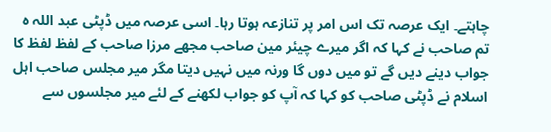چاہتے۔ ایک عرصہ تک اس امر پر تنازعہ ہوتا رہا۔ اسی عرصہ میں ڈپٹی عبد اللہ ہ تم صاحب نے کہا کہ اگر میرے چیئر مین صاحب مجھے مرزا صاحب کے لفظ لفظ کا جواب دینے دیں گے تو میں دوں گا ورنہ میں نہیں دیتا مگر میر مجلس صاحب اہل اسلام نے ڈپٹی صاحب کو کہا کہ آپ کو جواب لکھنے کے لئے میر مجلسوں سے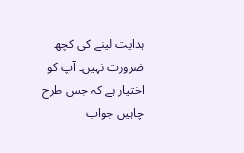ہدایت لینے کی کچھ ضرورت نہیں۔ آپ کو اختیار ہے کہ جس طرح چاہیں جواب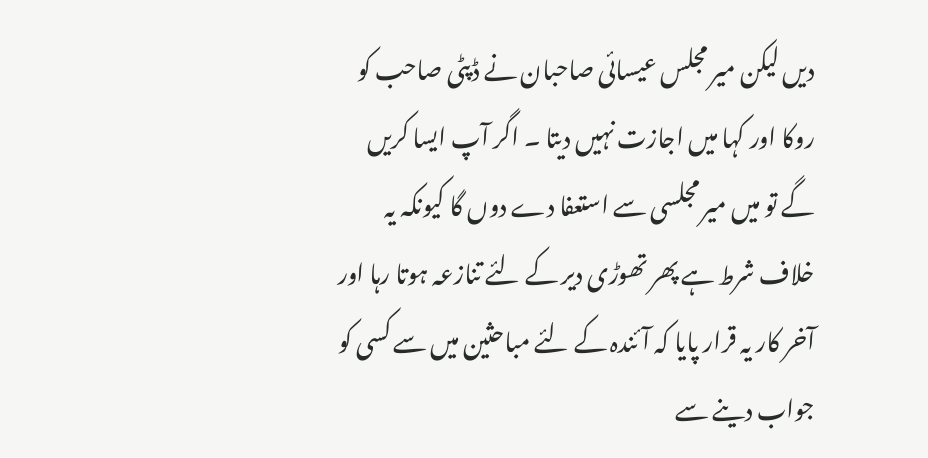دیں لیکن میر مجلس عیسائی صاحبان نے ڈپٹی صاحب کو روکا اور کہا میں اجازت نہیں دیتا ۔ اگر آپ ایسا کریں گے تو میں میر مجلسی سے استعفا دے دوں گا کیونکہ یہ خلاف شرط ہے پھر تھوڑی دیر کے لئے تنازعہ ہوتا رہا اور آخر کار یہ قرار پایا کہ آئندہ کے لئے مباحثین میں سے کسی کو جواب دینے سے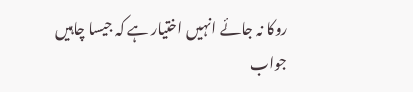روکا نہ جائے انہیں اختیار ہے کہ جیسا چاہیں جواب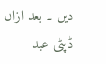دیں ۔ بعد ازاں ڈپٹی عبد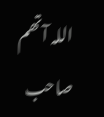اللہ آتھم صاحب